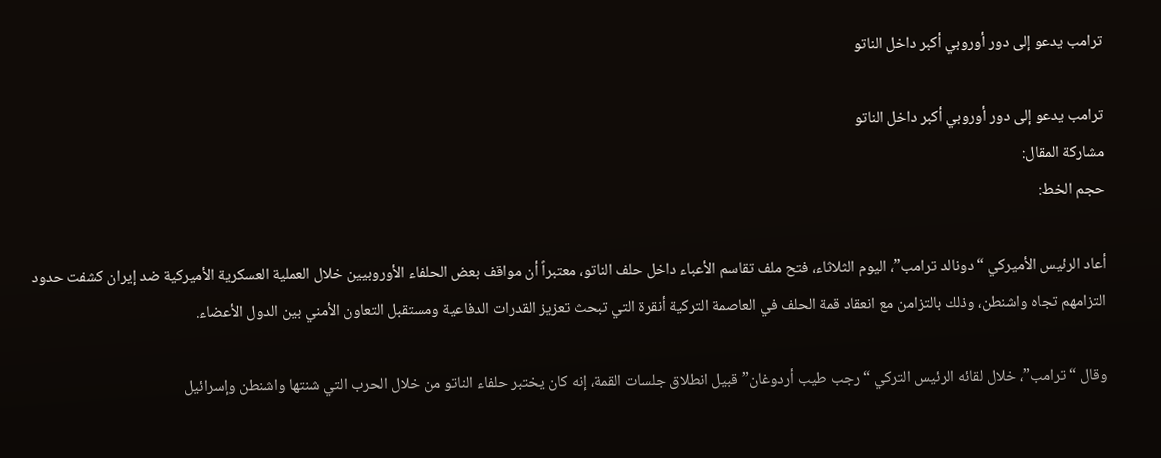ترامب يدعو إلى دور أوروبي أكبر داخل الناتو

ترامب يدعو إلى دور أوروبي أكبر داخل الناتو
مشاركة المقال:
حجم الخط:

أعاد الرئيس الأميركي “دونالد ترامب”، اليوم الثلاثاء، فتح ملف تقاسم الأعباء داخل حلف الناتو، معتبراً أن مواقف بعض الحلفاء الأوروبيين خلال العملية العسكرية الأميركية ضد إيران كشفت حدود التزامهم تجاه واشنطن، وذلك بالتزامن مع انعقاد قمة الحلف في العاصمة التركية أنقرة التي تبحث تعزيز القدرات الدفاعية ومستقبل التعاون الأمني بين الدول الأعضاء.

وقال “ترامب”، خلال لقائه الرئيس التركي “رجب طيب أردوغان” قبيل انطلاق جلسات القمة، إنه كان يختبر حلفاء الناتو من خلال الحرب التي شنتها واشنطن وإسرائيل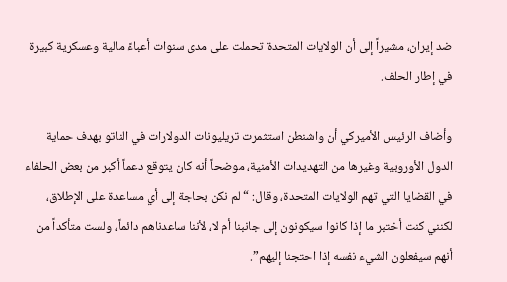ضد إيران، مشيراً إلى أن الولايات المتحدة تحملت على مدى سنوات أعباءً مالية وعسكرية كبيرة في إطار الحلف.

وأضاف الرئيس الأميركي أن واشنطن استثمرت تريليونات الدولارات في الناتو بهدف حماية الدول الأوروبية وغيرها من التهديدات الأمنية، موضحاً أنه كان يتوقع دعماً أكبر من بعض الحلفاء في القضايا التي تهم الولايات المتحدة، وقال: “لم نكن بحاجة إلى أي مساعدة على الإطلاق، لكنني كنت أختبر ما إذا كانوا سيكونون إلى جانبنا أم لا، لأننا ساعدناهم دائماً، ولست متأكداً من أنهم سيفعلون الشيء نفسه إذا احتجنا إليهم”.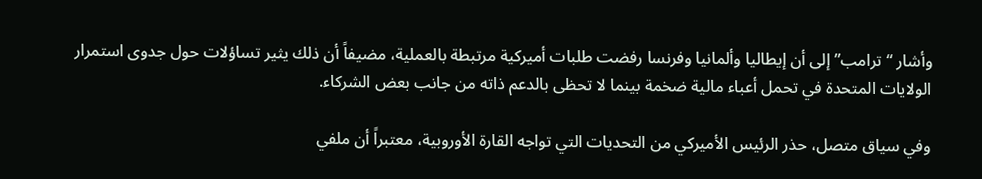وأشار “ترامب” إلى أن إيطاليا وألمانيا وفرنسا رفضت طلبات أميركية مرتبطة بالعملية، مضيفاً أن ذلك يثير تساؤلات حول جدوى استمرار الولايات المتحدة في تحمل أعباء مالية ضخمة بينما لا تحظى بالدعم ذاته من جانب بعض الشركاء.

وفي سياق متصل، حذر الرئيس الأميركي من التحديات التي تواجه القارة الأوروبية، معتبراً أن ملفي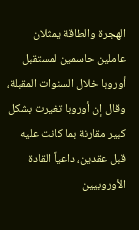الهجرة والطاقة يمثلان عاملين حاسمين لمستقبل أوروبا خلال السنوات المقبلة، وقال إن أوروبا تغيرت بشكل كبير مقارنة بما كانت عليه قبل عقدين، داعياً القادة الأوروبيين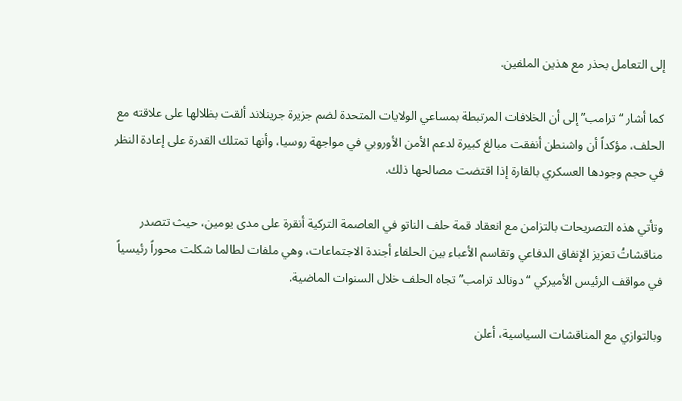إلى التعامل بحذر مع هذين الملفين.

كما أشار “ترامب” إلى أن الخلافات المرتبطة بمساعي الولايات المتحدة لضم جزيرة جرينلاند ألقت بظلالها على علاقته مع الحلف، مؤكداً أن واشنطن أنفقت مبالغ كبيرة لدعم الأمن الأوروبي في مواجهة روسيا، وأنها تمتلك القدرة على إعادة النظر في حجم وجودها العسكري بالقارة إذا اقتضت مصالحها ذلك.

وتأتي هذه التصريحات بالتزامن مع انعقاد قمة حلف الناتو في العاصمة التركية أنقرة على مدى يومين، حيث تتصدر مناقشاتُ تعزيز الإنفاق الدفاعي وتقاسم الأعباء بين الحلفاء أجندة الاجتماعات، وهي ملفات لطالما شكلت محوراً رئيسياً في مواقف الرئيس الأميركي “دونالد ترامب” تجاه الحلف خلال السنوات الماضية.

وبالتوازي مع المناقشات السياسية، أعلن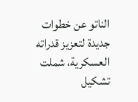الناتو عن خطوات جديدة لتعزيز قدراته العسكرية، شملت تشكيل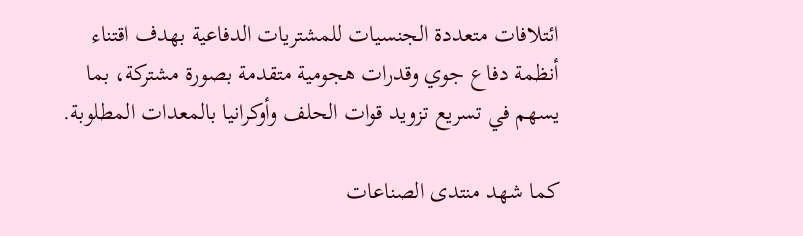ائتلافات متعددة الجنسيات للمشتريات الدفاعية بهدف اقتناء أنظمة دفاع جوي وقدرات هجومية متقدمة بصورة مشتركة، بما يسهم في تسريع تزويد قوات الحلف وأوكرانيا بالمعدات المطلوبة.

كما شهد منتدى الصناعات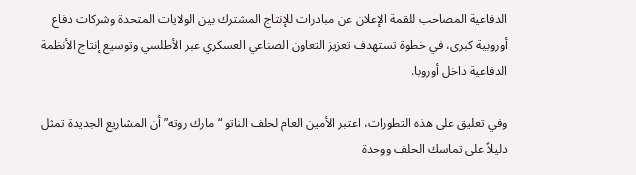الدفاعية المصاحب للقمة الإعلان عن مبادرات للإنتاج المشترك بين الولايات المتحدة وشركات دفاع أوروبية كبرى، في خطوة تستهدف تعزيز التعاون الصناعي العسكري عبر الأطلسي وتوسيع إنتاج الأنظمة الدفاعية داخل أوروبا.

وفي تعليق على هذه التطورات، اعتبر الأمين العام لحلف الناتو “مارك روته” أن المشاريع الجديدة تمثل دليلاً على تماسك الحلف ووحدة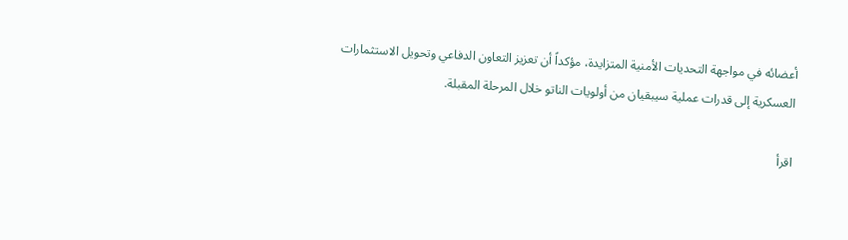أعضائه في مواجهة التحديات الأمنية المتزايدة، مؤكداً أن تعزيز التعاون الدفاعي وتحويل الاستثمارات العسكرية إلى قدرات عملية سيبقيان من أولويات الناتو خلال المرحلة المقبلة.

اقرأ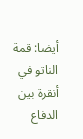أيضا: قمة الناتو في أنقرة بين الدفاع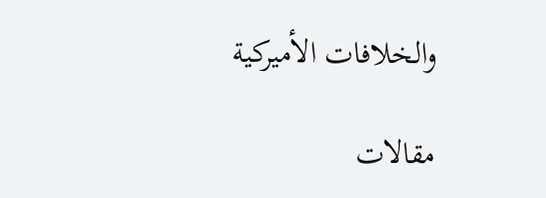والخلافات الأميركية

مقالات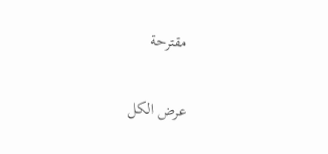مقترحة

عرض الكل